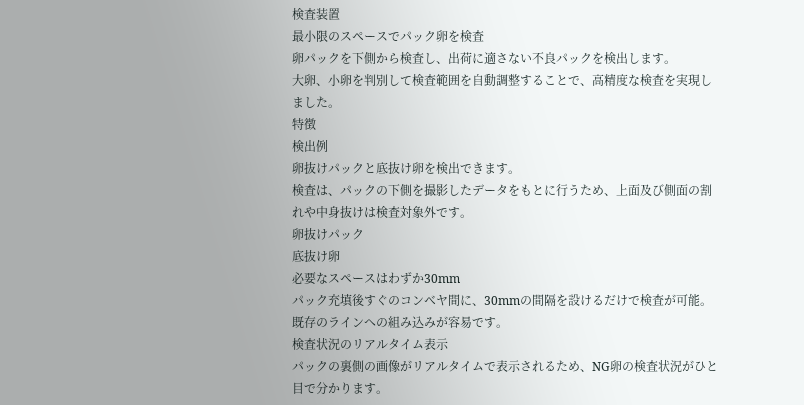検査装置
最小限のスペースでパック卵を検査
卵パックを下側から検査し、出荷に適さない不良パックを検出します。
大卵、小卵を判別して検査範囲を自動調整することで、高精度な検査を実現しました。
特徴
検出例
卵抜けパックと底抜け卵を検出できます。
検査は、パックの下側を撮影したデータをもとに行うため、上面及び側面の割れや中身抜けは検査対象外です。
卵抜けパック
底抜け卵
必要なスペースはわずか30mm
パック充填後すぐのコンベヤ間に、30mmの間隔を設けるだけで検査が可能。
既存のラインへの組み込みが容易です。
検査状況のリアルタイム表示
パックの裏側の画像がリアルタイムで表示されるため、NG卵の検査状況がひと目で分かります。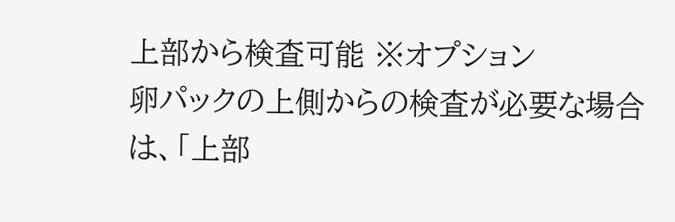上部から検査可能 ※オプション
卵パックの上側からの検査が必要な場合は、「上部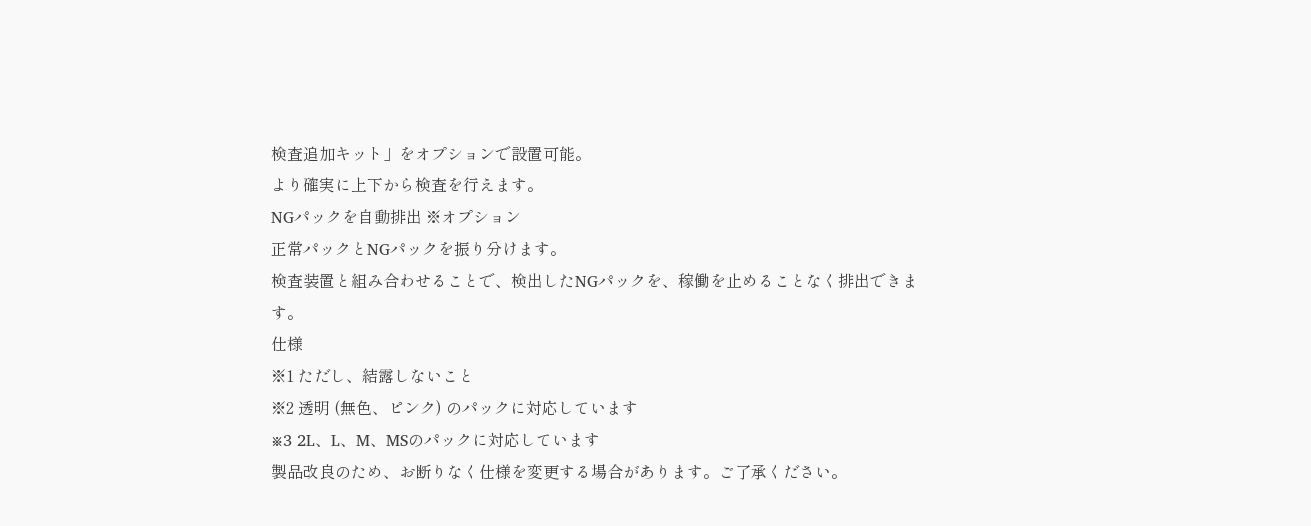検査追加キット」をオプションで設置可能。
より確実に上下から検査を行えます。
NGパックを自動排出 ※オプション
正常パックとNGパックを振り分けます。
検査装置と組み合わせることで、検出したNGパックを、稼働を止めることなく排出できます。
仕様
※1 ただし、結露しないこと
※2 透明 (無色、ピンク) のパックに対応しています
※3 2L、L、M、MSのパックに対応しています
製品改良のため、お断りなく仕様を変更する場合があります。ご了承ください。